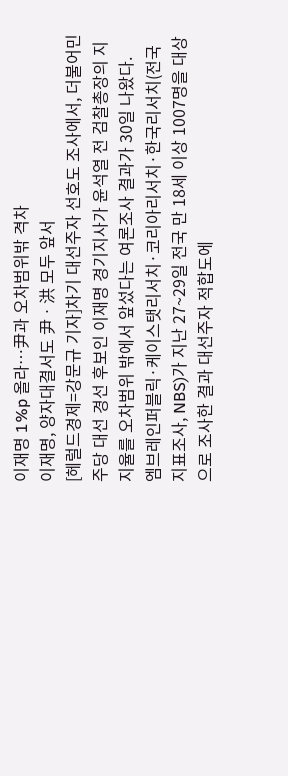이재명 1%p 올라…尹과 오차범위밖 격차
이재명, 양자대결서도 尹ㆍ洪 모두 앞서
[헤럴드경제=강문규 기자]차기 대선주자 선호도 조사에서, 더불어민주당 대선 경선 후보인 이재명 경기지사가 윤석열 전 검찰총장의 지지율를 오차범위 밖에서 앞섰다는 여론조사 결과가 30일 나왔다.
엠브레인퍼블릭·케이스탯리서치·코리아리서치·한국리서치(전국지표조사, NBS)가 지난 27~29일 전국 만 18세 이상 1007명을 대상으로 조사한 결과 대선주자 적합도에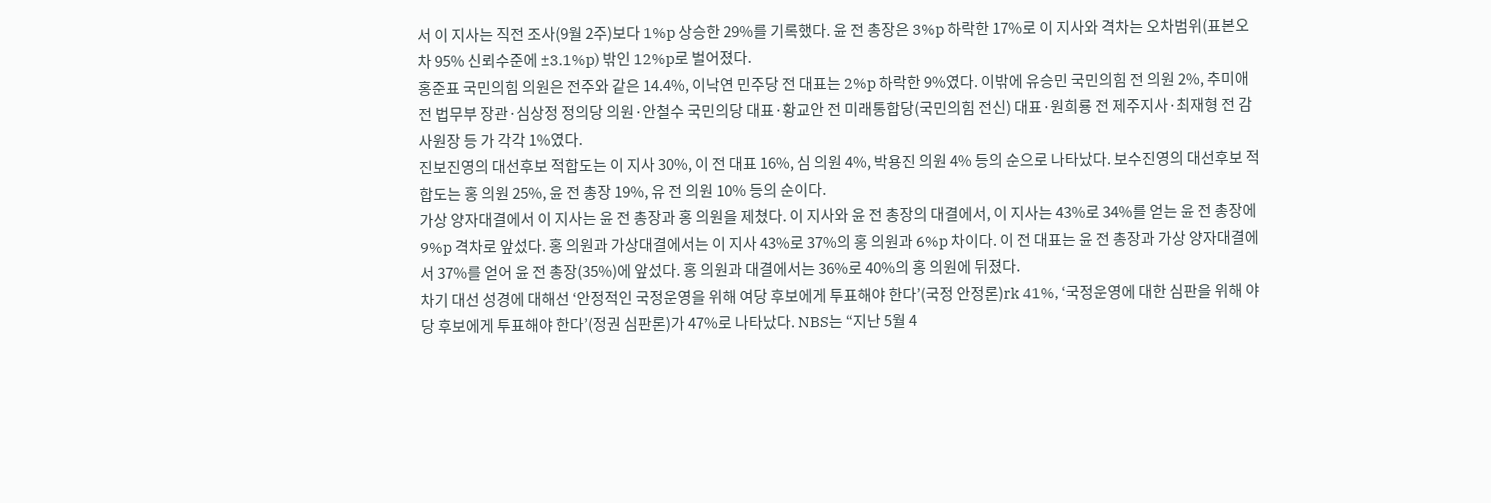서 이 지사는 직전 조사(9월 2주)보다 1%p 상승한 29%를 기록했다. 윤 전 총장은 3%p 하락한 17%로 이 지사와 격차는 오차범위(표본오차 95% 신뢰수준에 ±3.1%p) 밖인 12%p로 벌어졌다.
홍준표 국민의힘 의원은 전주와 같은 14.4%, 이낙연 민주당 전 대표는 2%p 하락한 9%였다. 이밖에 유승민 국민의힘 전 의원 2%, 추미애 전 법무부 장관·심상정 정의당 의원·안철수 국민의당 대표·황교안 전 미래통합당(국민의힘 전신) 대표·원희룡 전 제주지사·최재형 전 감사원장 등 가 각각 1%였다.
진보진영의 대선후보 적합도는 이 지사 30%, 이 전 대표 16%, 심 의원 4%, 박용진 의원 4% 등의 순으로 나타났다. 보수진영의 대선후보 적합도는 홍 의원 25%, 윤 전 총장 19%, 유 전 의원 10% 등의 순이다.
가상 양자대결에서 이 지사는 윤 전 총장과 홍 의원을 제쳤다. 이 지사와 윤 전 총장의 대결에서, 이 지사는 43%로 34%를 얻는 윤 전 총장에 9%p 격차로 앞섰다. 홍 의원과 가상대결에서는 이 지사 43%로 37%의 홍 의원과 6%p 차이다. 이 전 대표는 윤 전 총장과 가상 양자대결에서 37%를 얻어 윤 전 총장(35%)에 앞섰다. 홍 의원과 대결에서는 36%로 40%의 홍 의원에 뒤졌다.
차기 대선 성경에 대해선 ‘안정적인 국정운영을 위해 여당 후보에게 투표해야 한다’(국정 안정론)rk 41%, ‘국정운영에 대한 심판을 위해 야당 후보에게 투표해야 한다’(정권 심판론)가 47%로 나타났다. NBS는 “지난 5월 4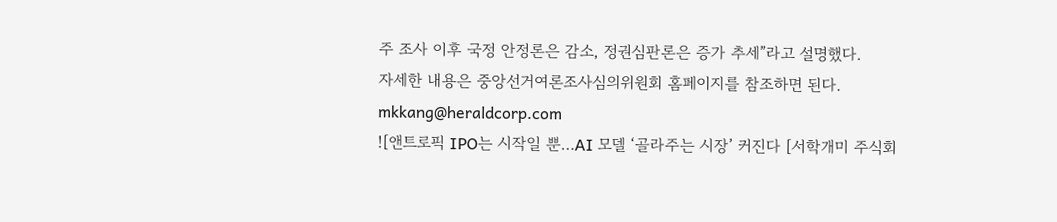주 조사 이후 국정 안정론은 감소, 정권심판론은 증가 추세”라고 설명했다.
자세한 내용은 중앙선거여론조사심의위원회 홈페이지를 참조하면 된다.
mkkang@heraldcorp.com
![앤트로픽 IPO는 시작일 뿐…AI 모델 ‘골라주는 시장’ 커진다 [서학개미 주식회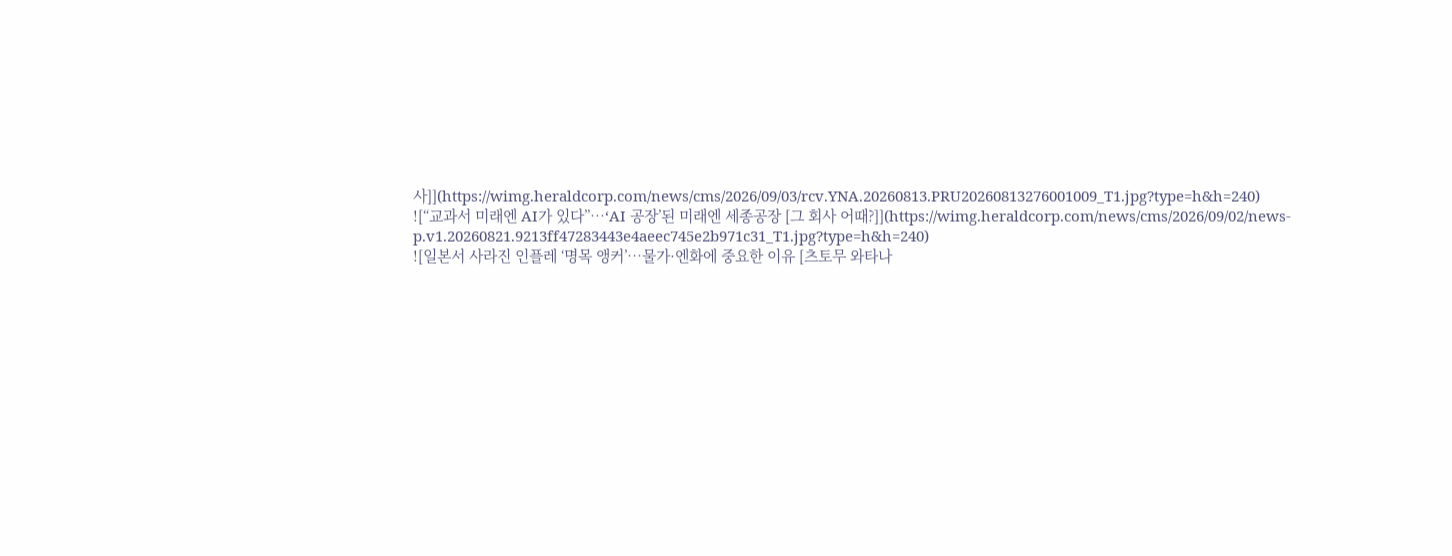사]](https://wimg.heraldcorp.com/news/cms/2026/09/03/rcv.YNA.20260813.PRU20260813276001009_T1.jpg?type=h&h=240)
![“교과서 미래엔 AI가 있다”…‘AI 공장’된 미래엔 세종공장 [그 회사 어때?]](https://wimg.heraldcorp.com/news/cms/2026/09/02/news-p.v1.20260821.9213ff47283443e4aeec745e2b971c31_T1.jpg?type=h&h=240)
![일본서 사라진 인플레 ‘명목 앵커’…물가·엔화에 중요한 이유 [츠토무 와타나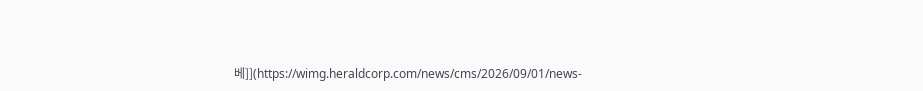베]](https://wimg.heraldcorp.com/news/cms/2026/09/01/news-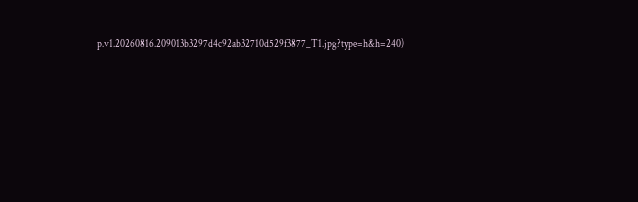p.v1.20260816.209013b3297d4c92ab32710d529f3877_T1.jpg?type=h&h=240)